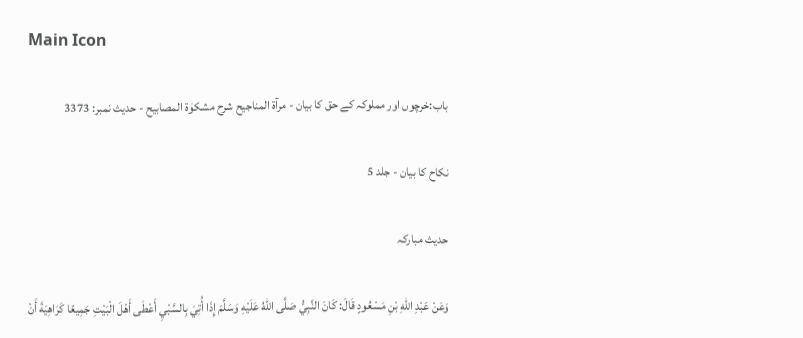Main Icon

باب:خرچوں اور مملوکہ کے حق کا بیان - مرآۃ المناجیح شرح مشکوٰۃ المصابیح - حدیث نمبر: 3373

نکاح کا بیان - جلد 5

حدیث مبارکہ

وَعَنْ عَبْدِ اللّٰهِ بْنِ مَسْعُودٍ قَالَ: كَانَ النَّبِيُّ صَلَّى اللّٰهُ عَلَيْهِ وَسَلَّمَ إِذَا أُتِيَ بِالسَّبْيِ أَعْطَى أَهْلَ الْبَيْتِ جَمِيعًا كَرَاهِيَةَ أَنْ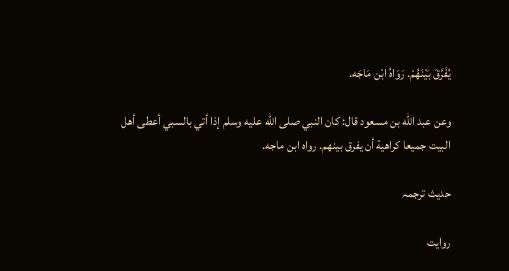يُفَرَّقَ بَيْنَهُمْ. رَوَاهُ ابْن مَاجَه.

وعن عبد الله بن مسعود قال: كان النبي صلى الله عليه وسلم إذا أتي بالسبي أعطى أهل البيت جميعا كراهية أن يفرق بينهم. رواه ابن ماجه.

حدیث ترجمہ

روایت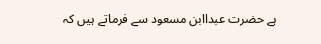ہے حضرت عبداابن مسعود سے فرماتے ہیں کہ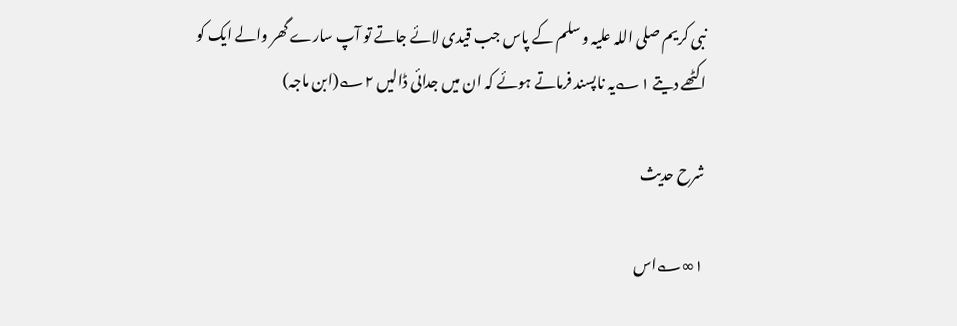نبی کریم صلی اللہ علیہ و سلم کے پاس جب قیدی لائے جاتے تو آپ سارے گھر والے ایک کو اکٹھے دیتے ۱؎یہ ناپسند فرماتے ہوئے کہ ان میں جدائی ڈالیں ۲؎(ابن ماجہ)

شرح حدیث

۱∞؎اس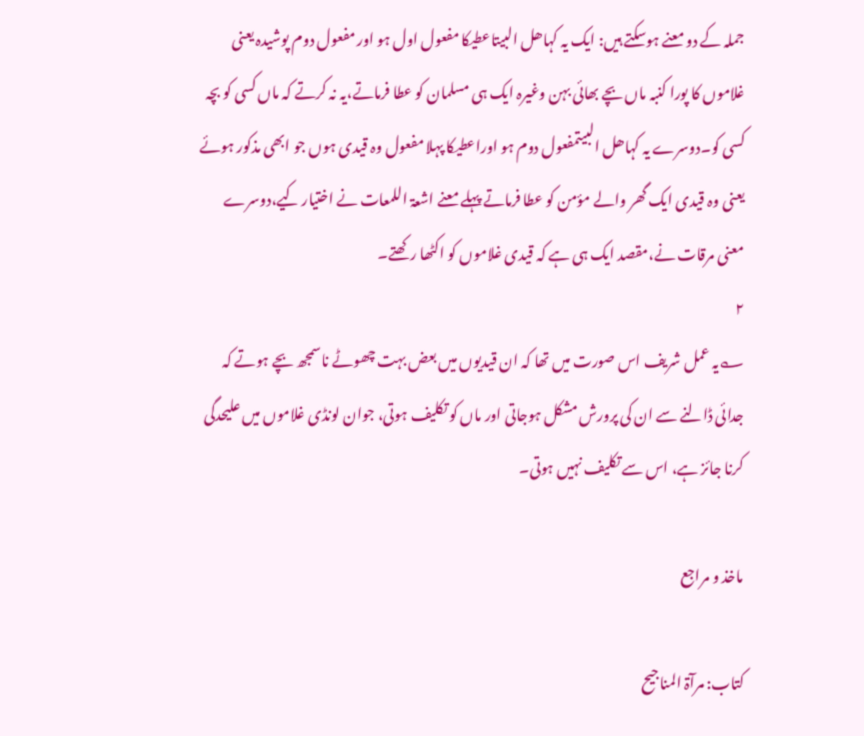جملہ کے دو معنے ہوسکتے ہیں: ایک یہ کہاھل البیتاعطیکا مفعول اول ہو اور مفعول دوم پوشیدہ یعنی غلاموں کا پورا کنبہ ماں بچے بھائی بہن وغیرہ ایک ہی مسلمان کو عطا فرماتے،یہ نہ کرتے کہ ماں کسی کو بچہ کسی کو۔دوسرے یہ کہاھل البیتمفعول دوم ہو اوراعطیکا پہلا مفعول وہ قیدی ہوں جو ابھی مذکور ہوئے یعنی وہ قیدی ایک گھر والے مؤمن کو عطا فرماتے پہلے معنے اشعۃ اللمعات نے اختیار کیے،دوسرے معنی مرقات نے،مقصد ایک ہی ہے کہ قیدی غلاموں کو اکٹھا رکھتے۔
۲
؎یہ عمل شریف اس صورت میں تھا کہ ان قیدیوں میں بعض بہت چھوٹے ناسمجھ بچے ہوتے کہ جدائی ڈالنے سے ان کی پرورش مشکل ہوجاتی اور ماں کو تکلیف ہوتی، جوان لونڈی غلاموں میں علیحدگی کرنا جائز ہے، اس سے تکلیف نہیں ہوتی۔

ماخذ و مراجع

کتاب: مرآۃ المناجیح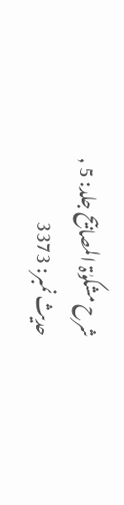شرح مشکوٰۃ المصابیح جلد: 5 , حدیث نمبر: 3373